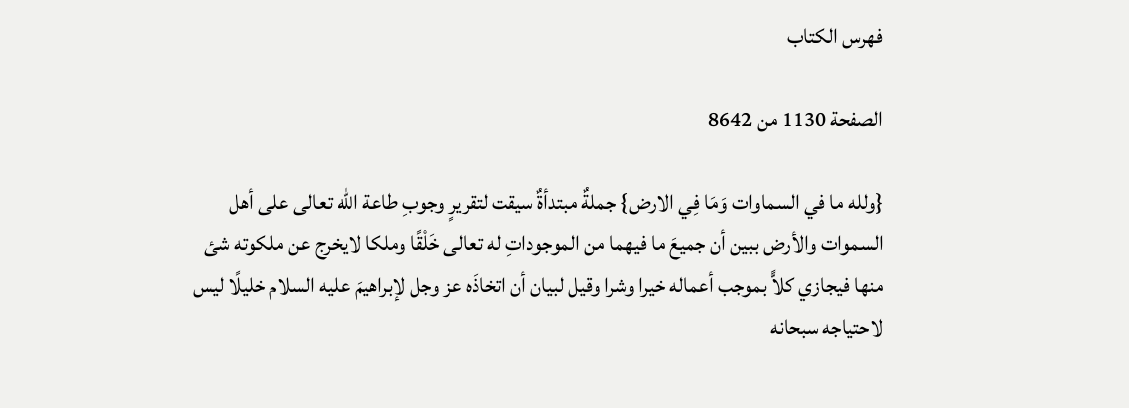فهرس الكتاب

الصفحة 1130 من 8642

{ولله ما في السماوات وَمَا فِي الارض} جملةٌ مبتدأةٌ سيقت لتقريرٍ وجوبِ طاعة الله تعالى على أهل السموات والأرض ببين أن جميعَ ما فيهما من الموجوداتِ له تعالى خَلْقًا وملكا لايخرج عن ملكوته شئ منها فيجازي كلاًّ بموجب أعماله خيرا وشرا وقيل لبيان أن اتخاذَه عز وجل لإبراهيمَ عليه السلام خليلًا ليس لاحتياجه سبحانه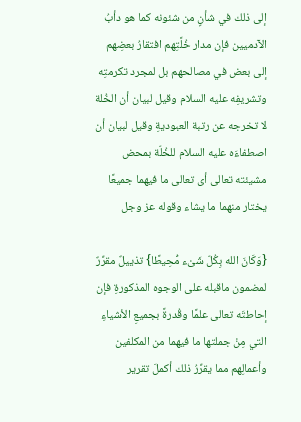إلى ذلك في شأنٍ من شئونه كما هو دأبُ الآدميين فإن مدار خُلَّتِهم افتقارُ بعضِهم إلى بعض في مصالحهم بل لمجرد تكرمتِه وتشريفِه عليه السلام وقيل لبيان أن الخُلة لا تخرجه عن رتبة العبوديةِ وقيل لبيان أن اصطفاءَه عليه السلام للخُلّة بمحض مشيئته تعالى أى تعالى ما فيهما جميعًا يختار منهما ما يشاء وقوله عز وجل

{وَكَانَ الله بِكُلّ شَىْء مُّحِيطًا} تذييلٌ مقرِّرٌ لمضمون ماقبله على الوجوه المذكورةِ فإن إحاطتَه تعالى علمًا وقُدرةً بجميعِ الأشياءِ التي مِنْ جملتها ما فيهما من المكلفين وأعمالِهم مما يقرِّرُ ذلك أكملَ تقرير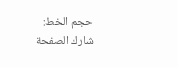حجم الخط:
شارك الصفحة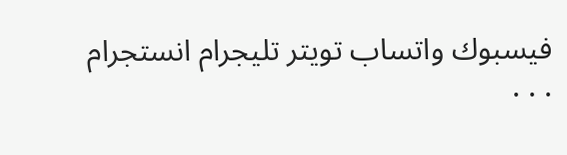فيسبوك واتساب تويتر تليجرام انستجرام
. . .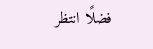فضلًا انتظر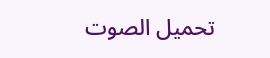تحميل الصوت